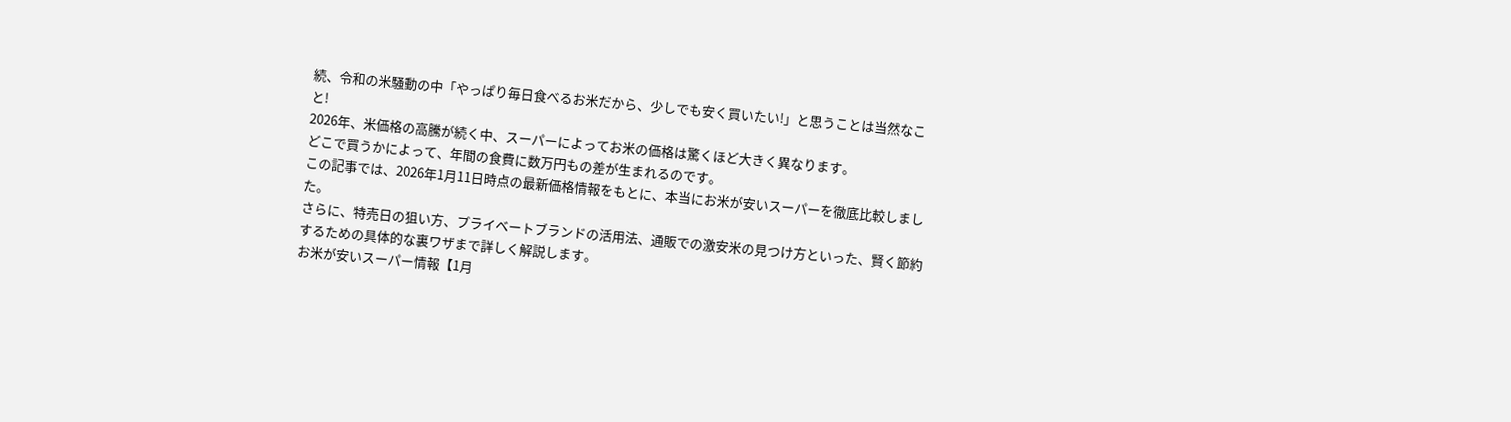続、令和の米騒動の中「やっぱり毎日食べるお米だから、少しでも安く買いたい!」と思うことは当然なこと!
2026年、米価格の高騰が続く中、スーパーによってお米の価格は驚くほど大きく異なります。
どこで買うかによって、年間の食費に数万円もの差が生まれるのです。
この記事では、2026年1月11日時点の最新価格情報をもとに、本当にお米が安いスーパーを徹底比較しました。
さらに、特売日の狙い方、プライベートブランドの活用法、通販での激安米の見つけ方といった、賢く節約するための具体的な裏ワザまで詳しく解説します。
お米が安いスーパー情報【1月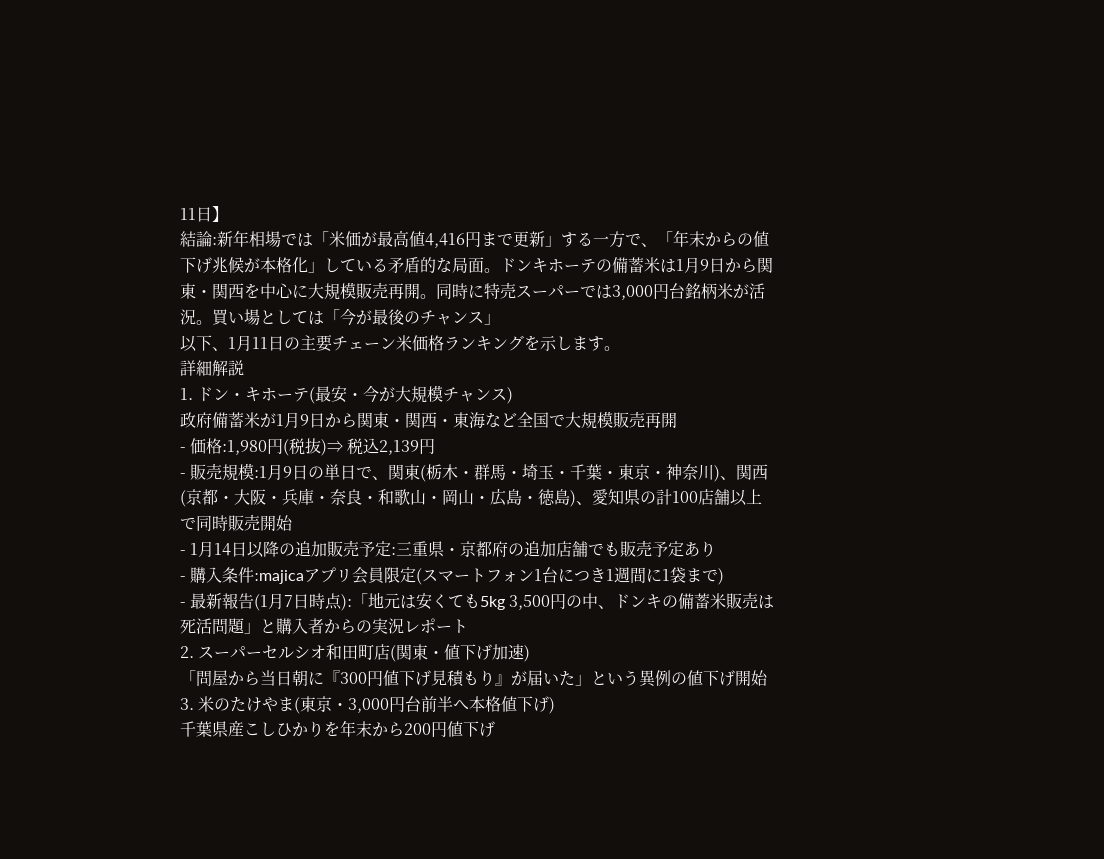11日】
結論:新年相場では「米価が最高値4,416円まで更新」する一方で、「年末からの値下げ兆候が本格化」している矛盾的な局面。ドンキホーテの備蓄米は1月9日から関東・関西を中心に大規模販売再開。同時に特売スーパーでは3,000円台銘柄米が活況。買い場としては「今が最後のチャンス」
以下、1月11日の主要チェーン米価格ランキングを示します。
詳細解説
1. ドン・キホーテ(最安・今が大規模チャンス)
政府備蓄米が1月9日から関東・関西・東海など全国で大規模販売再開
- 価格:1,980円(税抜)⇒ 税込2,139円
- 販売規模:1月9日の単日で、関東(栃木・群馬・埼玉・千葉・東京・神奈川)、関西(京都・大阪・兵庫・奈良・和歌山・岡山・広島・徳島)、愛知県の計100店舗以上で同時販売開始
- 1月14日以降の追加販売予定:三重県・京都府の追加店舗でも販売予定あり
- 購入条件:majicaアプリ会員限定(スマートフォン1台につき1週間に1袋まで)
- 最新報告(1月7日時点):「地元は安くても5kg 3,500円の中、ドンキの備蓄米販売は死活問題」と購入者からの実況レポート
2. スーパーセルシオ和田町店(関東・値下げ加速)
「問屋から当日朝に『300円値下げ見積もり』が届いた」という異例の値下げ開始
3. 米のたけやま(東京・3,000円台前半へ本格値下げ)
千葉県産こしひかりを年末から200円値下げ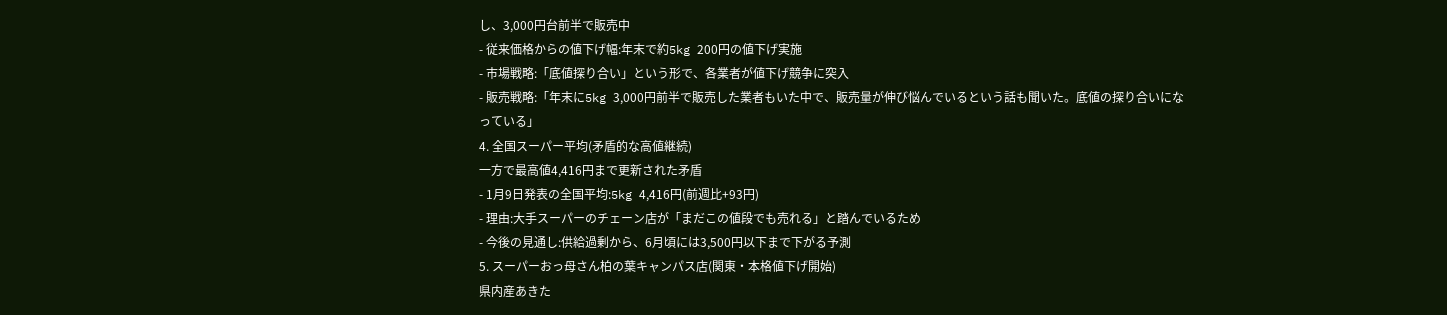し、3,000円台前半で販売中
- 従来価格からの値下げ幅:年末で約5kg 200円の値下げ実施
- 市場戦略:「底値探り合い」という形で、各業者が値下げ競争に突入
- 販売戦略:「年末に5kg 3,000円前半で販売した業者もいた中で、販売量が伸び悩んでいるという話も聞いた。底値の探り合いになっている」
4. 全国スーパー平均(矛盾的な高値継続)
一方で最高値4,416円まで更新された矛盾
- 1月9日発表の全国平均:5kg 4,416円(前週比+93円)
- 理由:大手スーパーのチェーン店が「まだこの値段でも売れる」と踏んでいるため
- 今後の見通し:供給過剰から、6月頃には3,500円以下まで下がる予測
5. スーパーおっ母さん柏の葉キャンパス店(関東・本格値下げ開始)
県内産あきた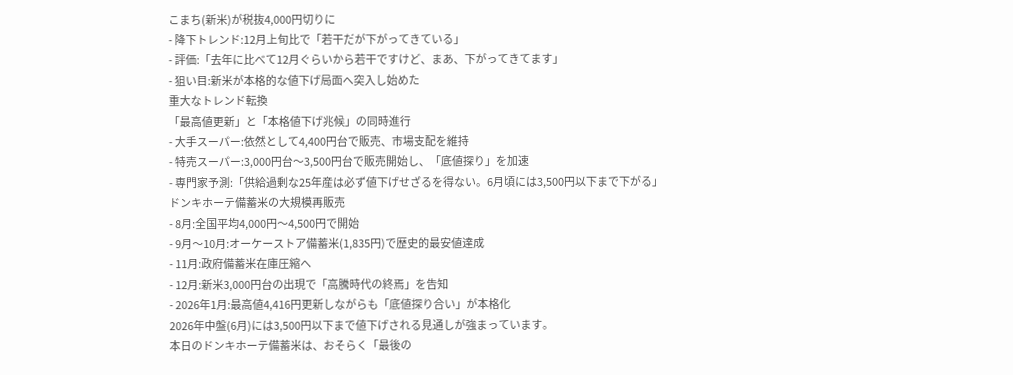こまち(新米)が税抜4,000円切りに
- 降下トレンド:12月上旬比で「若干だが下がってきている」
- 評価:「去年に比べて12月ぐらいから若干ですけど、まあ、下がってきてます」
- 狙い目:新米が本格的な値下げ局面へ突入し始めた
重大なトレンド転換
「最高値更新」と「本格値下げ兆候」の同時進行
- 大手スーパー:依然として4,400円台で販売、市場支配を維持
- 特売スーパー:3,000円台〜3,500円台で販売開始し、「底値探り」を加速
- 専門家予測:「供給過剰な25年産は必ず値下げせざるを得ない。6月頃には3,500円以下まで下がる」
ドンキホーテ備蓄米の大規模再販売
- 8月:全国平均4,000円〜4,500円で開始
- 9月〜10月:オーケーストア備蓄米(1,835円)で歴史的最安値達成
- 11月:政府備蓄米在庫圧縮へ
- 12月:新米3,000円台の出現で「高騰時代の終焉」を告知
- 2026年1月:最高値4,416円更新しながらも「底値探り合い」が本格化
2026年中盤(6月)には3,500円以下まで値下げされる見通しが強まっています。
本日のドンキホーテ備蓄米は、おそらく「最後の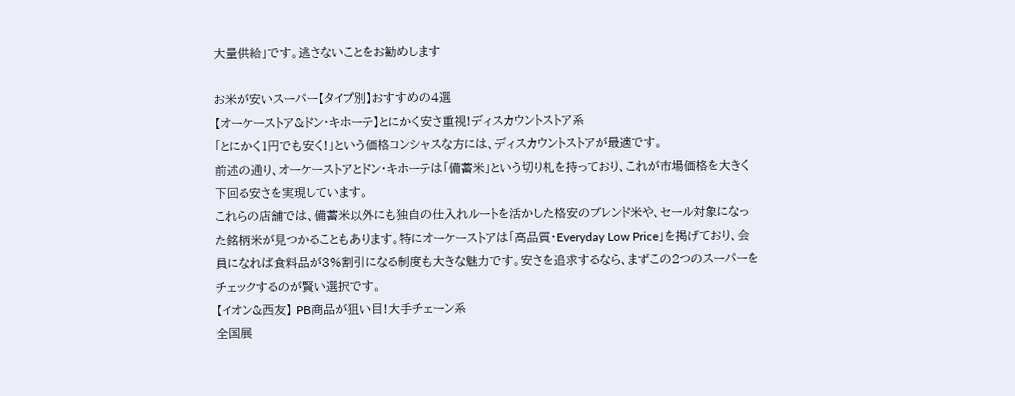大量供給」です。逃さないことをお勧めします

お米が安いスーパー【タイプ別】おすすめの4選
【オーケーストア&ドン・キホーテ】とにかく安さ重視!ディスカウントストア系
「とにかく1円でも安く!」という価格コンシャスな方には、ディスカウントストアが最適です。
前述の通り、オーケーストアとドン・キホーテは「備蓄米」という切り札を持っており、これが市場価格を大きく下回る安さを実現しています。
これらの店舗では、備蓄米以外にも独自の仕入れルートを活かした格安のブレンド米や、セール対象になった銘柄米が見つかることもあります。特にオーケーストアは「高品質・Everyday Low Price」を掲げており、会員になれば食料品が3%割引になる制度も大きな魅力です。安さを追求するなら、まずこの2つのスーパーをチェックするのが賢い選択です。
【イオン&西友】 PB商品が狙い目!大手チェーン系
全国展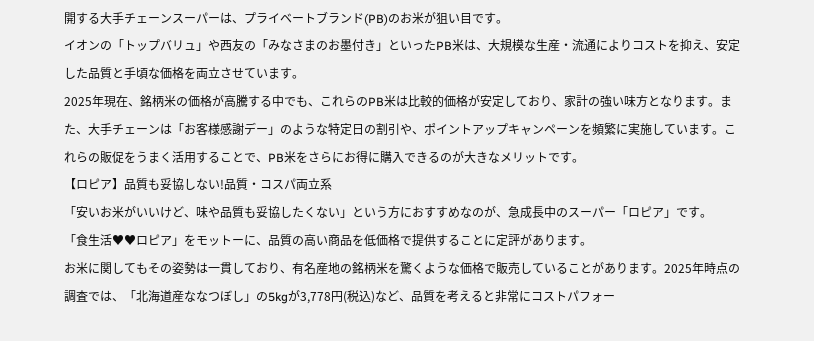開する大手チェーンスーパーは、プライベートブランド(PB)のお米が狙い目です。
イオンの「トップバリュ」や西友の「みなさまのお墨付き」といったPB米は、大規模な生産・流通によりコストを抑え、安定した品質と手頃な価格を両立させています。
2025年現在、銘柄米の価格が高騰する中でも、これらのPB米は比較的価格が安定しており、家計の強い味方となります。また、大手チェーンは「お客様感謝デー」のような特定日の割引や、ポイントアップキャンペーンを頻繁に実施しています。これらの販促をうまく活用することで、PB米をさらにお得に購入できるのが大きなメリットです。
【ロピア】品質も妥協しない!品質・コスパ両立系
「安いお米がいいけど、味や品質も妥協したくない」という方におすすめなのが、急成長中のスーパー「ロピア」です。
「食生活♥♥ロピア」をモットーに、品質の高い商品を低価格で提供することに定評があります。
お米に関してもその姿勢は一貫しており、有名産地の銘柄米を驚くような価格で販売していることがあります。2025年時点の調査では、「北海道産ななつぼし」の5kgが3,778円(税込)など、品質を考えると非常にコストパフォー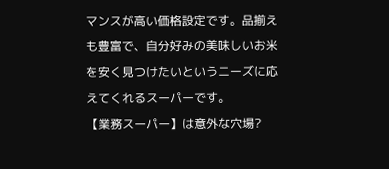マンスが高い価格設定です。品揃えも豊富で、自分好みの美味しいお米を安く見つけたいというニーズに応えてくれるスーパーです。
【業務スーパー】は意外な穴場?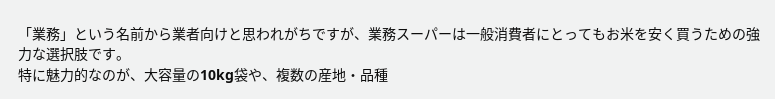「業務」という名前から業者向けと思われがちですが、業務スーパーは一般消費者にとってもお米を安く買うための強力な選択肢です。
特に魅力的なのが、大容量の10kg袋や、複数の産地・品種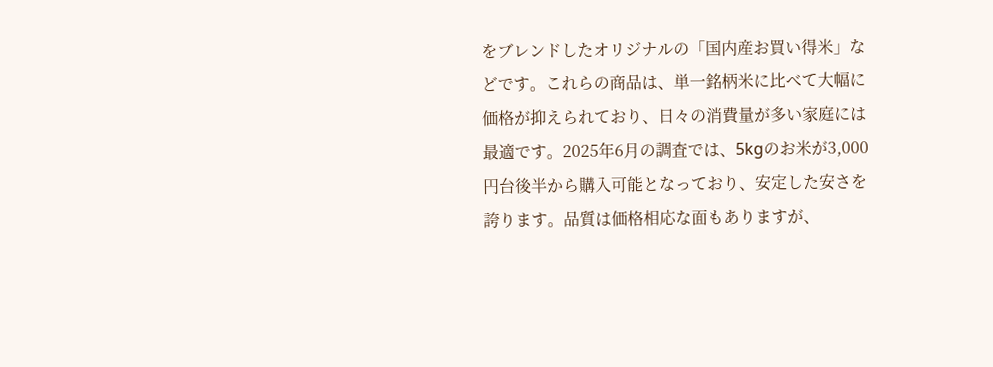をブレンドしたオリジナルの「国内産お買い得米」などです。これらの商品は、単一銘柄米に比べて大幅に価格が抑えられており、日々の消費量が多い家庭には最適です。2025年6月の調査では、5kgのお米が3,000円台後半から購入可能となっており、安定した安さを誇ります。品質は価格相応な面もありますが、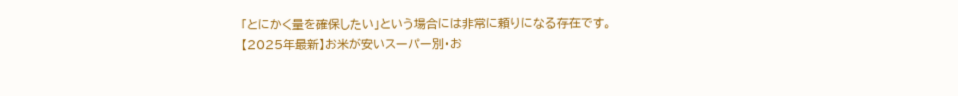「とにかく量を確保したい」という場合には非常に頼りになる存在です。
【2025年最新】お米が安いスーパー別・お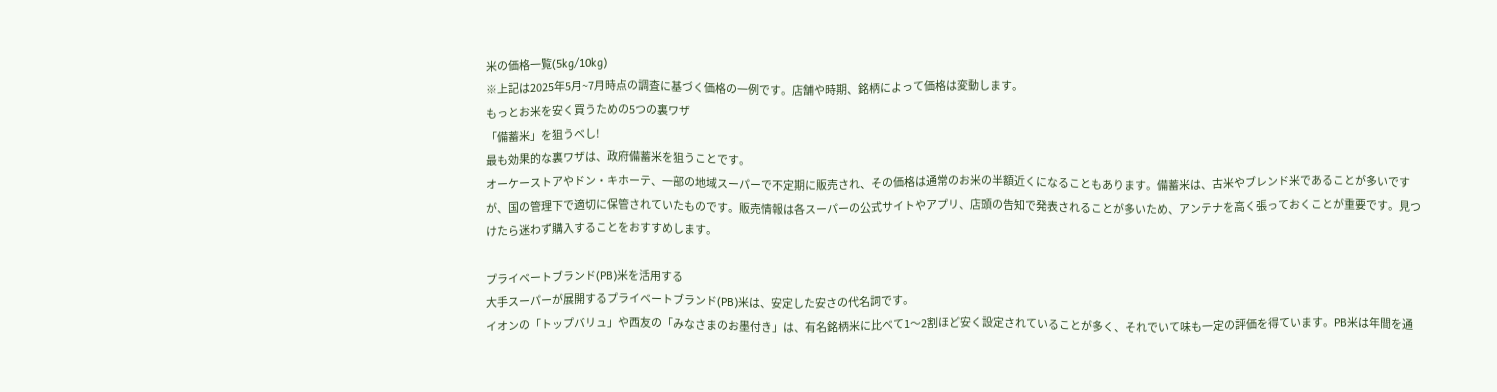米の価格一覧(5kg/10kg)
※上記は2025年5月~7月時点の調査に基づく価格の一例です。店舗や時期、銘柄によって価格は変動します。
もっとお米を安く買うための5つの裏ワザ
「備蓄米」を狙うべし!
最も効果的な裏ワザは、政府備蓄米を狙うことです。
オーケーストアやドン・キホーテ、一部の地域スーパーで不定期に販売され、その価格は通常のお米の半額近くになることもあります。備蓄米は、古米やブレンド米であることが多いですが、国の管理下で適切に保管されていたものです。販売情報は各スーパーの公式サイトやアプリ、店頭の告知で発表されることが多いため、アンテナを高く張っておくことが重要です。見つけたら迷わず購入することをおすすめします。

プライベートブランド(PB)米を活用する
大手スーパーが展開するプライベートブランド(PB)米は、安定した安さの代名詞です。
イオンの「トップバリュ」や西友の「みなさまのお墨付き」は、有名銘柄米に比べて1〜2割ほど安く設定されていることが多く、それでいて味も一定の評価を得ています。PB米は年間を通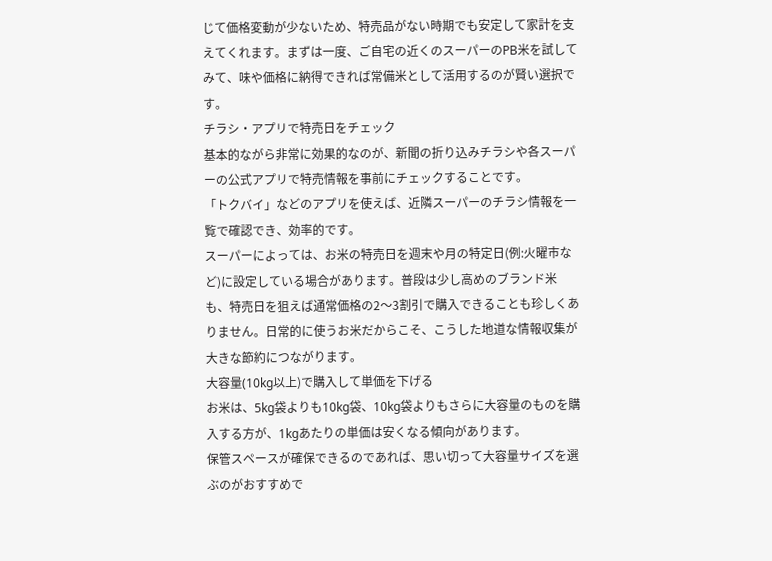じて価格変動が少ないため、特売品がない時期でも安定して家計を支えてくれます。まずは一度、ご自宅の近くのスーパーのPB米を試してみて、味や価格に納得できれば常備米として活用するのが賢い選択です。
チラシ・アプリで特売日をチェック
基本的ながら非常に効果的なのが、新聞の折り込みチラシや各スーパーの公式アプリで特売情報を事前にチェックすることです。
「トクバイ」などのアプリを使えば、近隣スーパーのチラシ情報を一覧で確認でき、効率的です。
スーパーによっては、お米の特売日を週末や月の特定日(例:火曜市など)に設定している場合があります。普段は少し高めのブランド米も、特売日を狙えば通常価格の2〜3割引で購入できることも珍しくありません。日常的に使うお米だからこそ、こうした地道な情報収集が大きな節約につながります。
大容量(10kg以上)で購入して単価を下げる
お米は、5kg袋よりも10kg袋、10kg袋よりもさらに大容量のものを購入する方が、1kgあたりの単価は安くなる傾向があります。
保管スペースが確保できるのであれば、思い切って大容量サイズを選ぶのがおすすめで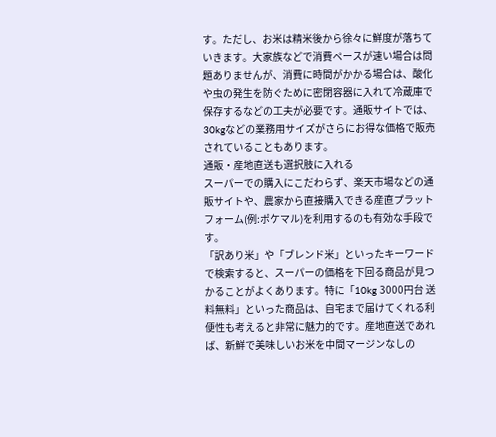す。ただし、お米は精米後から徐々に鮮度が落ちていきます。大家族などで消費ペースが速い場合は問題ありませんが、消費に時間がかかる場合は、酸化や虫の発生を防ぐために密閉容器に入れて冷蔵庫で保存するなどの工夫が必要です。通販サイトでは、30kgなどの業務用サイズがさらにお得な価格で販売されていることもあります。
通販・産地直送も選択肢に入れる
スーパーでの購入にこだわらず、楽天市場などの通販サイトや、農家から直接購入できる産直プラットフォーム(例:ポケマル)を利用するのも有効な手段です。
「訳あり米」や「ブレンド米」といったキーワードで検索すると、スーパーの価格を下回る商品が見つかることがよくあります。特に「10kg 3000円台 送料無料」といった商品は、自宅まで届けてくれる利便性も考えると非常に魅力的です。産地直送であれば、新鮮で美味しいお米を中間マージンなしの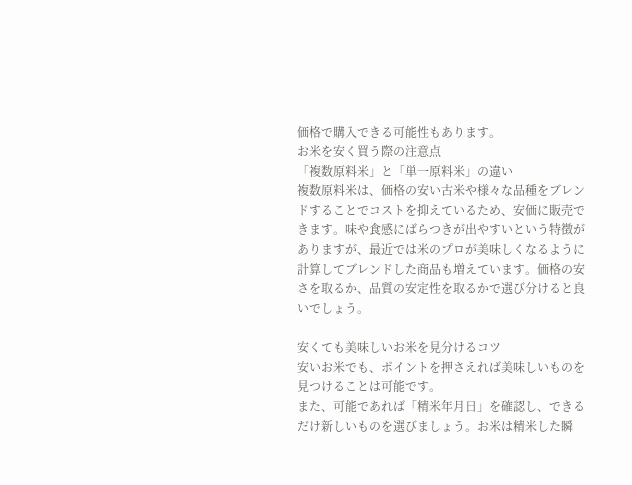価格で購入できる可能性もあります。
お米を安く買う際の注意点
「複数原料米」と「単一原料米」の違い
複数原料米は、価格の安い古米や様々な品種をブレンドすることでコストを抑えているため、安価に販売できます。味や食感にばらつきが出やすいという特徴がありますが、最近では米のプロが美味しくなるように計算してブレンドした商品も増えています。価格の安さを取るか、品質の安定性を取るかで選び分けると良いでしょう。

安くても美味しいお米を見分けるコツ
安いお米でも、ポイントを押さえれば美味しいものを見つけることは可能です。
また、可能であれば「精米年月日」を確認し、できるだけ新しいものを選びましょう。お米は精米した瞬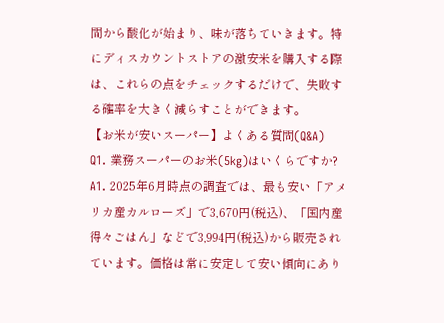間から酸化が始まり、味が落ちていきます。特にディスカウントストアの激安米を購入する際は、これらの点をチェックするだけで、失敗する確率を大きく減らすことができます。
【お米が安いスーパー】よくある質問(Q&A)
Q1. 業務スーパーのお米(5kg)はいくらですか?
A1. 2025年6月時点の調査では、最も安い「アメリカ産カルローズ」で3,670円(税込)、「国内産得々ごはん」などで3,994円(税込)から販売されています。価格は常に安定して安い傾向にあり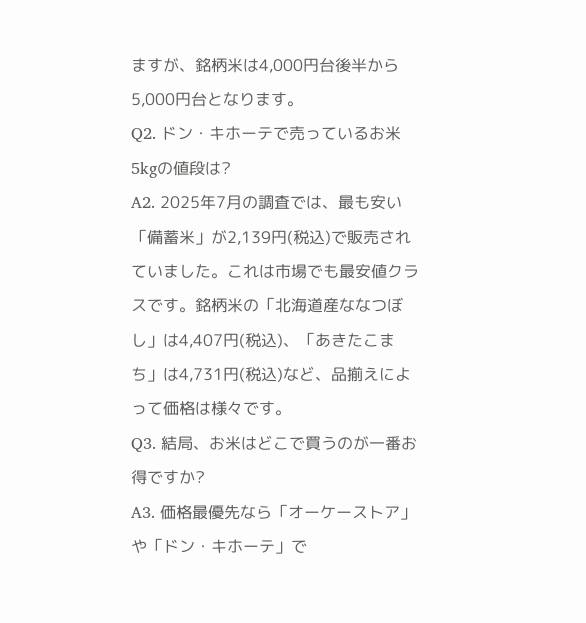ますが、銘柄米は4,000円台後半から5,000円台となります。
Q2. ドン・キホーテで売っているお米5kgの値段は?
A2. 2025年7月の調査では、最も安い「備蓄米」が2,139円(税込)で販売されていました。これは市場でも最安値クラスです。銘柄米の「北海道産ななつぼし」は4,407円(税込)、「あきたこまち」は4,731円(税込)など、品揃えによって価格は様々です。
Q3. 結局、お米はどこで買うのが一番お得ですか?
A3. 価格最優先なら「オーケーストア」や「ドン・キホーテ」で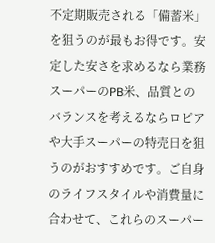不定期販売される「備蓄米」を狙うのが最もお得です。安定した安さを求めるなら業務スーパーのPB米、品質とのバランスを考えるならロピアや大手スーパーの特売日を狙うのがおすすめです。ご自身のライフスタイルや消費量に合わせて、これらのスーパー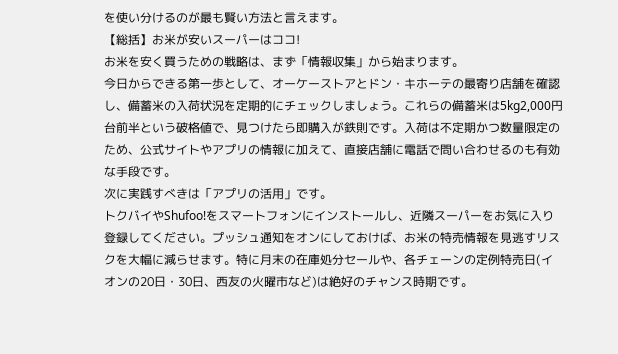を使い分けるのが最も賢い方法と言えます。
【総括】お米が安いスーパーはココ!
お米を安く買うための戦略は、まず「情報収集」から始まります。
今日からできる第一歩として、オーケーストアとドン・キホーテの最寄り店舗を確認し、備蓄米の入荷状況を定期的にチェックしましょう。これらの備蓄米は5kg2,000円台前半という破格値で、見つけたら即購入が鉄則です。入荷は不定期かつ数量限定のため、公式サイトやアプリの情報に加えて、直接店舗に電話で問い合わせるのも有効な手段です。
次に実践すべきは「アプリの活用」です。
トクバイやShufoo!をスマートフォンにインストールし、近隣スーパーをお気に入り登録してください。プッシュ通知をオンにしておけば、お米の特売情報を見逃すリスクを大幅に減らせます。特に月末の在庫処分セールや、各チェーンの定例特売日(イオンの20日・30日、西友の火曜市など)は絶好のチャンス時期です。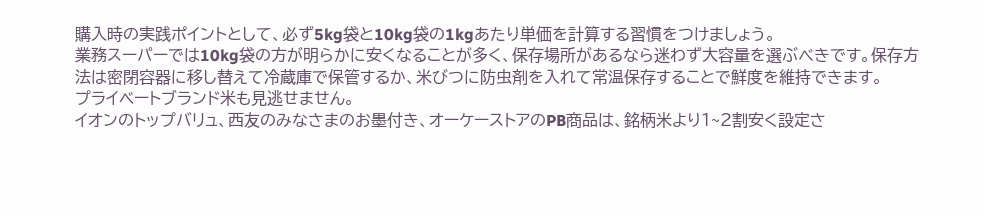購入時の実践ポイントとして、必ず5kg袋と10kg袋の1kgあたり単価を計算する習慣をつけましょう。
業務スーパーでは10kg袋の方が明らかに安くなることが多く、保存場所があるなら迷わず大容量を選ぶべきです。保存方法は密閉容器に移し替えて冷蔵庫で保管するか、米びつに防虫剤を入れて常温保存することで鮮度を維持できます。
プライベートブランド米も見逃せません。
イオンのトップバリュ、西友のみなさまのお墨付き、オーケーストアのPB商品は、銘柄米より1~2割安く設定さ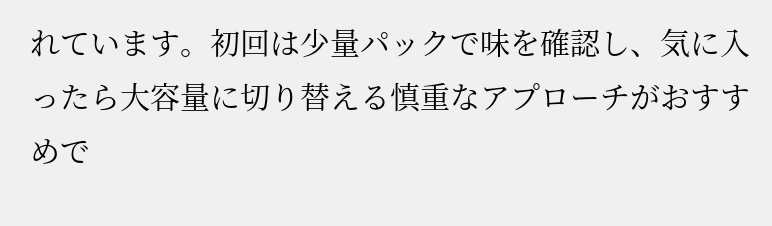れています。初回は少量パックで味を確認し、気に入ったら大容量に切り替える慎重なアプローチがおすすめで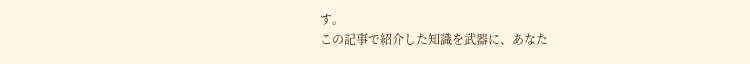す。
この記事で紹介した知識を武器に、あなた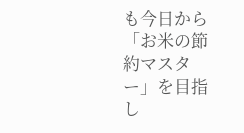も今日から「お米の節約マスター」を目指し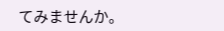てみませんか。